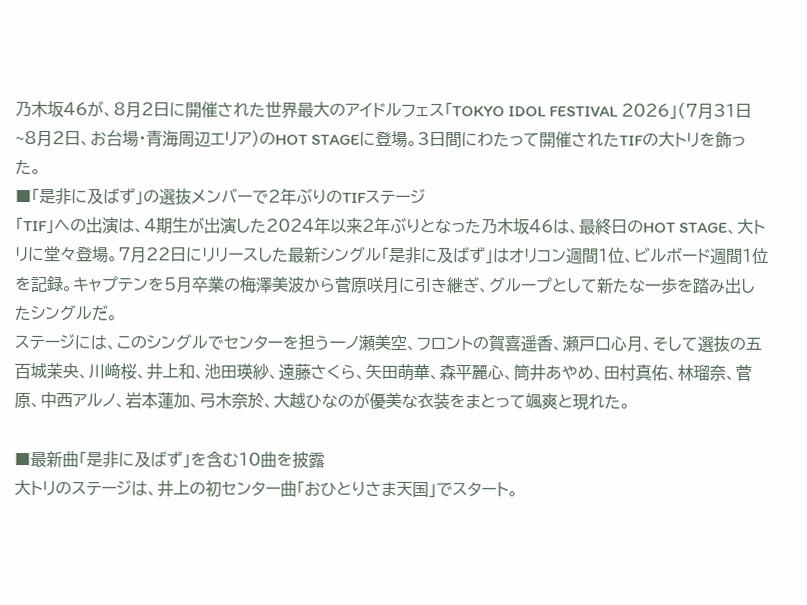乃木坂46が、8月2日に開催された世界最大のアイドルフェス「TOKYO IDOL FESTIVAL 2026」(7月31日~8月2日、お台場・青海周辺エリア)のHOT STAGEに登場。3日間にわたって開催されたTIFの大トリを飾った。
■「是非に及ばず」の選抜メンバーで2年ぶりのTIFステージ
「TIF」への出演は、4期生が出演した2024年以来2年ぶりとなった乃木坂46は、最終日のHOT STAGE、大トリに堂々登場。7月22日にリリースした最新シングル「是非に及ばず」はオリコン週間1位、ビルボード週間1位を記録。キャプテンを5月卒業の梅澤美波から菅原咲月に引き継ぎ、グループとして新たな一歩を踏み出したシングルだ。
ステージには、このシングルでセンターを担う一ノ瀬美空、フロントの賀喜遥香、瀬戸口心月、そして選抜の五百城茉央、川﨑桜、井上和、池田瑛紗、遠藤さくら、矢田萌華、森平麗心、筒井あやめ、田村真佑、林瑠奈、菅原、中西アルノ、岩本蓮加、弓木奈於、大越ひなのが優美な衣装をまとって颯爽と現れた。

■最新曲「是非に及ばず」を含む10曲を披露
大トリのステージは、井上の初センター曲「おひとりさま天国」でスタート。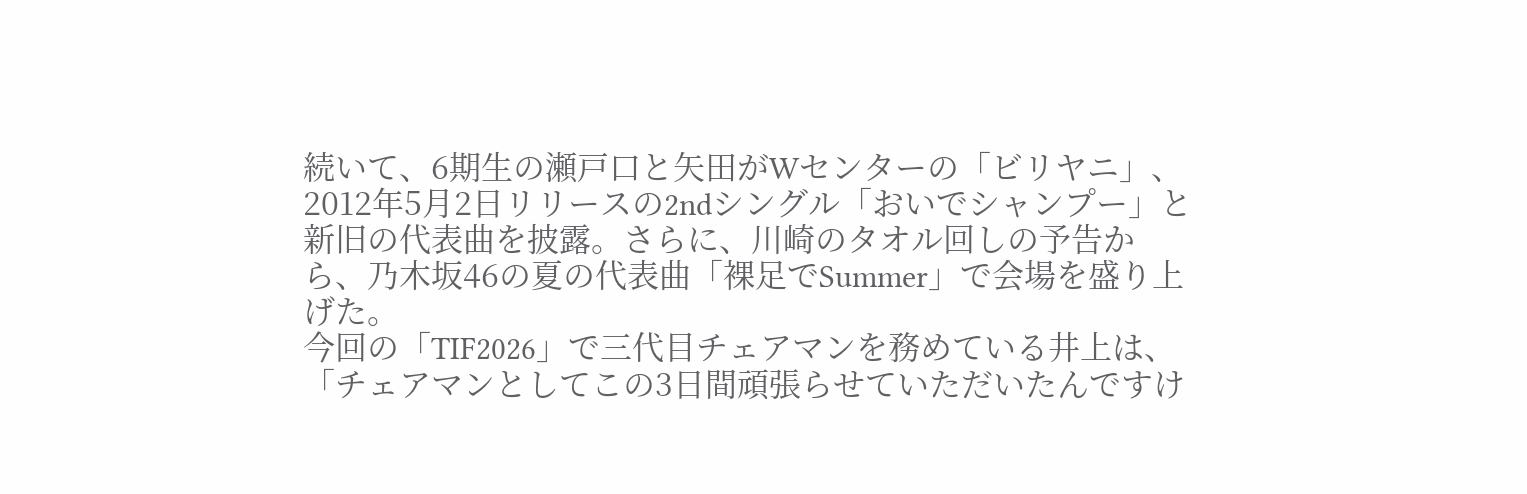続いて、6期生の瀬戸口と矢田がWセンターの「ビリヤニ」、2012年5月2日リリースの2ndシングル「おいでシャンプー」と新旧の代表曲を披露。さらに、川崎のタオル回しの予告から、乃木坂46の夏の代表曲「裸足でSummer」で会場を盛り上げた。
今回の「TIF2026」で三代目チェアマンを務めている井上は、「チェアマンとしてこの3日間頑張らせていただいたんですけ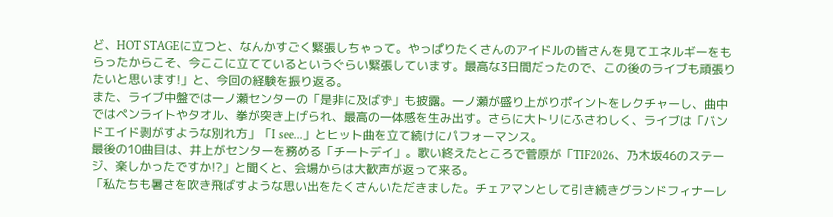ど、HOT STAGEに立つと、なんかすごく緊張しちゃって。やっぱりたくさんのアイドルの皆さんを見てエネルギーをもらったからこそ、今ここに立てているというぐらい緊張しています。最高な3日間だったので、この後のライブも頑張りたいと思います!」と、今回の経験を振り返る。
また、ライブ中盤では一ノ瀬センターの「是非に及ばず」も披露。一ノ瀬が盛り上がりポイントをレクチャーし、曲中ではペンライトやタオル、拳が突き上げられ、最高の一体感を生み出す。さらに大トリにふさわしく、ライブは「バンドエイド剥がすような別れ方」「I see...」とヒット曲を立て続けにパフォーマンス。
最後の10曲目は、井上がセンターを務める「チートデイ」。歌い終えたところで菅原が「TIF2026、乃木坂46のステージ、楽しかったですか!?」と聞くと、会場からは大歓声が返って来る。
「私たちも暑さを吹き飛ばすような思い出をたくさんいただきました。チェアマンとして引き続きグランドフィナーレ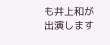も井上和が出演します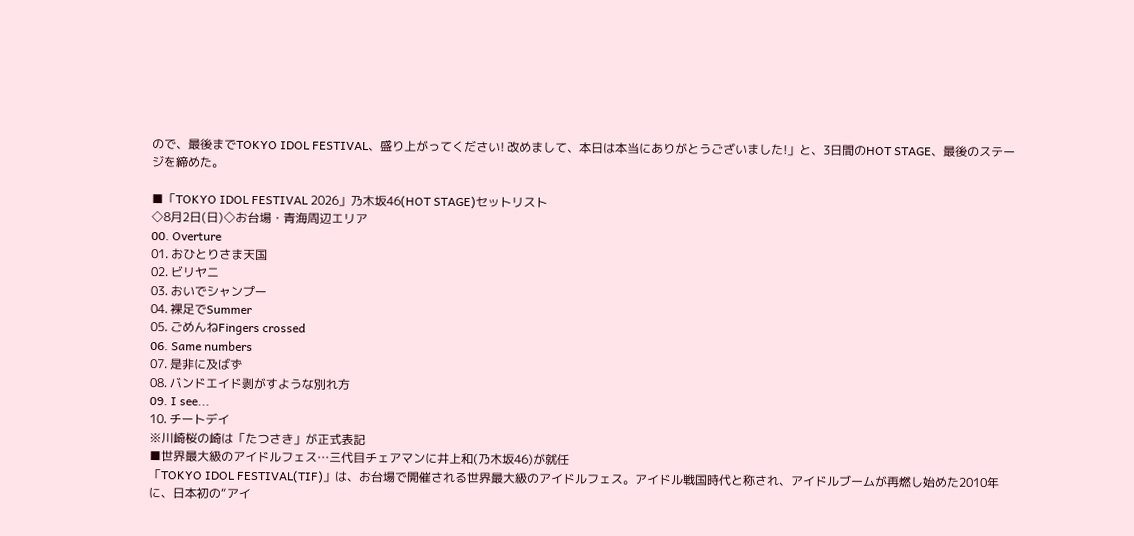ので、最後までTOKYO IDOL FESTIVAL、盛り上がってください! 改めまして、本日は本当にありがとうございました!」と、3日間のHOT STAGE、最後のステージを締めた。

■「TOKYO IDOL FESTIVAL 2026」乃木坂46(HOT STAGE)セットリスト
◇8月2日(日)◇お台場・青海周辺エリア
00. Overture
01. おひとりさま天国
02. ビリヤニ
03. おいでシャンプー
04. 裸足でSummer
05. ごめんねFingers crossed
06. Same numbers
07. 是非に及ばず
08. バンドエイド剥がすような別れ方
09. I see...
10. チートデイ
※川崎桜の崎は「たつさき」が正式表記
■世界最大級のアイドルフェス…三代目チェアマンに井上和(乃木坂46)が就任
「TOKYO IDOL FESTIVAL(TIF)」は、お台場で開催される世界最大級のアイドルフェス。アイドル戦国時代と称され、アイドルブームが再燃し始めた2010年に、日本初の“アイ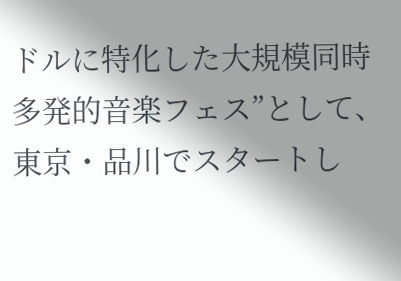ドルに特化した大規模同時多発的音楽フェス”として、東京・品川でスタートし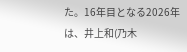た。16年目となる2026年は、井上和(乃木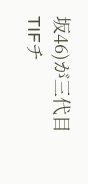坂46)が三代目TIFチ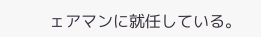ェアマンに就任している。